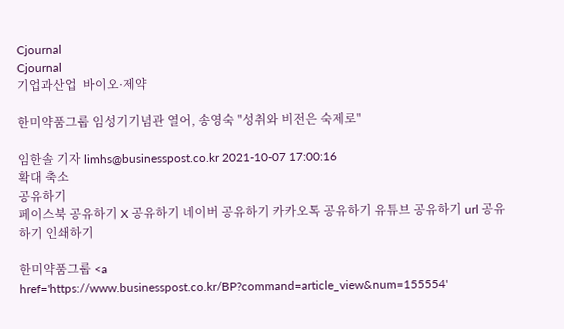Cjournal
Cjournal
기업과산업  바이오·제약

한미약품그룹 임성기기념관 열어, 송영숙 "성취와 비전은 숙제로"

임한솔 기자 limhs@businesspost.co.kr 2021-10-07 17:00:16
확대 축소
공유하기
페이스북 공유하기 X 공유하기 네이버 공유하기 카카오톡 공유하기 유튜브 공유하기 url 공유하기 인쇄하기

한미약품그룹 <a href='https://www.businesspost.co.kr/BP?command=article_view&num=155554'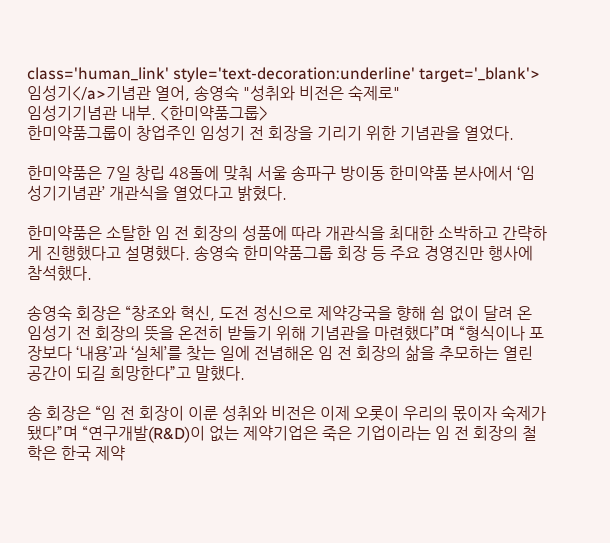class='human_link' style='text-decoration:underline' target='_blank'>임성기</a>기념관 열어, 송영숙 "성취와 비전은 숙제로"
임성기기념관 내부. <한미약품그룹>
한미약품그룹이 창업주인 임성기 전 회장을 기리기 위한 기념관을 열었다.

한미약품은 7일 창립 48돌에 맞춰 서울 송파구 방이동 한미약품 본사에서 ‘임성기기념관’ 개관식을 열었다고 밝혔다.

한미약품은 소탈한 임 전 회장의 성품에 따라 개관식을 최대한 소박하고 간략하게 진행했다고 설명했다. 송영숙 한미약품그룹 회장 등 주요 경영진만 행사에 참석했다.

송영숙 회장은 “창조와 혁신, 도전 정신으로 제약강국을 향해 쉼 없이 달려 온 임성기 전 회장의 뜻을 온전히 받들기 위해 기념관을 마련했다”며 “형식이나 포장보다 ‘내용’과 ‘실체’를 찾는 일에 전념해온 임 전 회장의 삶을 추모하는 열린 공간이 되길 희망한다”고 말했다.

송 회장은 “임 전 회장이 이룬 성취와 비전은 이제 오롯이 우리의 몫이자 숙제가 됐다”며 “연구개발(R&D)이 없는 제약기업은 죽은 기업이라는 임 전 회장의 철학은 한국 제약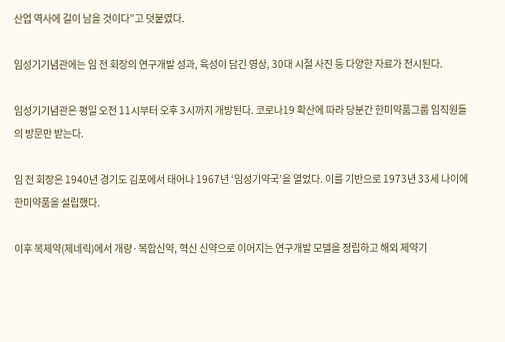산업 역사에 길이 남을 것이다”고 덧붙였다.

임성기기념관에는 임 전 회장의 연구개발 성과, 육성이 담긴 영상, 30대 시절 사진 등 다양한 자료가 전시된다.

임성기기념관은 평일 오전 11시부터 오후 3시까지 개방된다. 코로나19 확산에 따라 당분간 한미약품그룹 임직원들의 방문만 받는다.

임 전 회장은 1940년 경기도 김포에서 태어나 1967년 ‘임성기약국’을 열었다. 이를 기반으로 1973년 33세 나이에 한미약품을 설립했다.

이후 복제약(제네릭)에서 개량·복합신약, 혁신 신약으로 이어지는 연구개발 모델을 정립하고 해외 제약기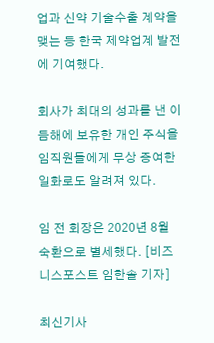업과 신약 기술수출 계약을 맺는 등 한국 제약업계 발전에 기여했다.

회사가 최대의 성과를 낸 이듬해에 보유한 개인 주식을 임직원들에게 무상 증여한 일화로도 알려져 있다.

임 전 회장은 2020년 8월 숙환으로 별세했다. [비즈니스포스트 임한솔 기자]

최신기사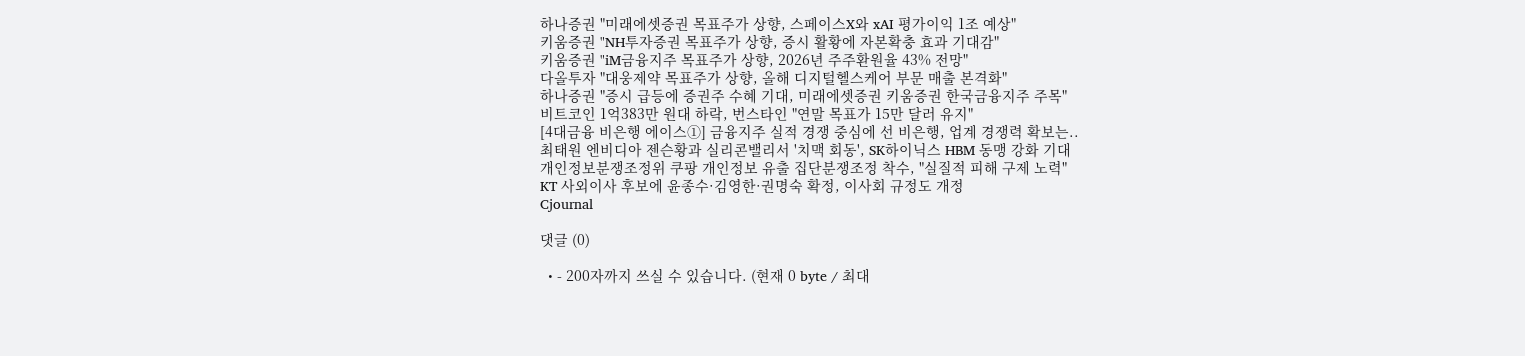하나증권 "미래에셋증권 목표주가 상향, 스페이스X와 xAI 평가이익 1조 예상"
키움증권 "NH투자증권 목표주가 상향, 증시 활황에 자본확충 효과 기대감"
키움증권 "iM금융지주 목표주가 상향, 2026년 주주환원율 43% 전망"
다올투자 "대웅제약 목표주가 상향, 올해 디지털헬스케어 부문 매출 본격화"
하나증권 "증시 급등에 증권주 수혜 기대, 미래에셋증권 키움증권 한국금융지주 주목"
비트코인 1억383만 원대 하락, 번스타인 "연말 목표가 15만 달러 유지"
[4대금융 비은행 에이스①] 금융지주 실적 경쟁 중심에 선 비은행, 업계 경쟁력 확보는..
최태원 엔비디아 젠슨황과 실리콘밸리서 '치맥 회동', SK하이닉스 HBM 동맹 강화 기대
개인정보분쟁조정위 쿠팡 개인정보 유출 집단분쟁조정 착수, "실질적 피해 구제 노력"
KT 사외이사 후보에 윤종수·김영한·권명숙 확정, 이사회 규정도 개정
Cjournal

댓글 (0)

  • - 200자까지 쓰실 수 있습니다. (현재 0 byte / 최대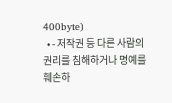400byte)
  • - 저작권 등 다른 사람의 권리를 침해하거나 명예를 훼손하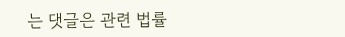는 댓글은 관련 법률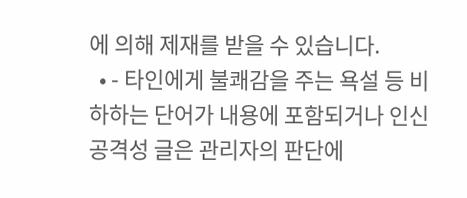에 의해 제재를 받을 수 있습니다.
  • - 타인에게 불쾌감을 주는 욕설 등 비하하는 단어가 내용에 포함되거나 인신공격성 글은 관리자의 판단에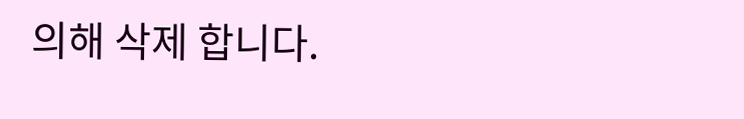의해 삭제 합니다.